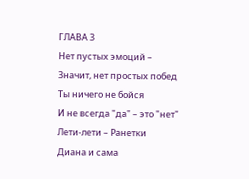ГЛАВА 3
Нет пустых эмоций –
Значит, нет простых побед
Ты ничего не бойся
И не всегда "да" – это "нет"
Лети-лети – Ранетки
Диана и сама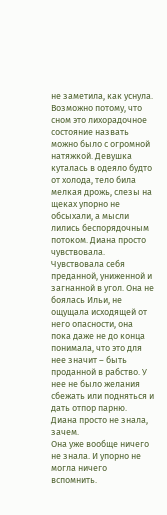не заметила, как уснула. Возможно потому, что сном это лихорадочное состояние назвать можно было с огромной натяжкой. Девушка куталась в одеяло будто от холода, тело била мелкая дрожь, слезы на щеках упорно не обсыхали, а мысли лились беспорядочным потоком. Диана просто чувствовала. Чувствовала себя преданной, униженной и загнанной в угол. Она не боялась Ильи, не ощущала исходящей от него опасности, она пока даже не до конца понимала, что это для нее значит – быть проданной в рабство. У нее не было желания сбежать или подняться и дать отпор парню. Диана просто не знала, зачем.
Она уже вообще ничего не знала. И упорно не могла ничего вспомнить.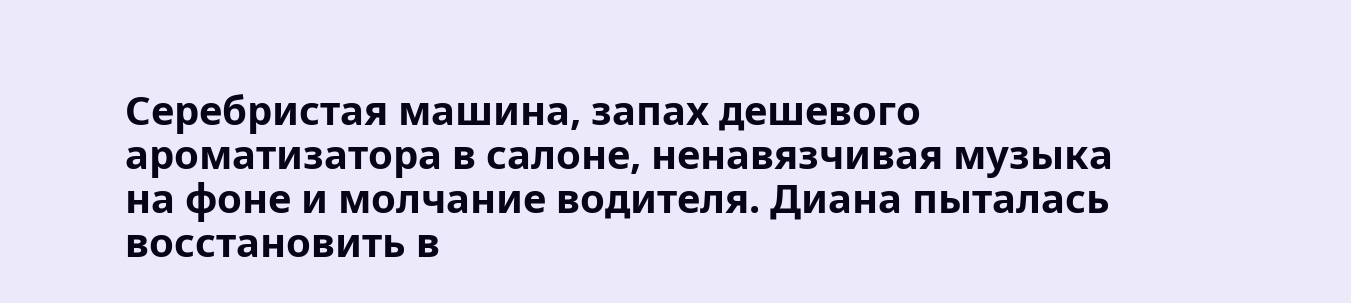Серебристая машина, запах дешевого ароматизатора в салоне, ненавязчивая музыка на фоне и молчание водителя. Диана пыталась восстановить в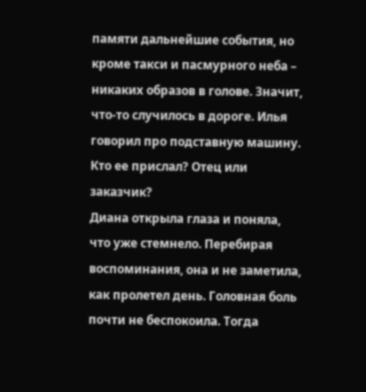памяти дальнейшие события, но кроме такси и пасмурного неба – никаких образов в голове. Значит, что-то случилось в дороге. Илья говорил про подставную машину. Кто ее прислал? Отец или заказчик?
Диана открыла глаза и поняла, что уже стемнело. Перебирая воспоминания, она и не заметила, как пролетел день. Головная боль почти не беспокоила. Тогда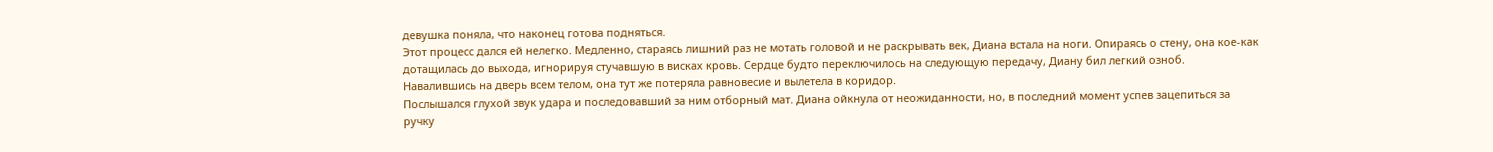девушка поняла, что наконец готова подняться.
Этот процесс дался ей нелегко. Медленно, стараясь лишний раз не мотать головой и не раскрывать век, Диана встала на ноги. Опираясь о стену, она кое-как дотащилась до выхода, игнорируя стучавшую в висках кровь. Сердце будто переключилось на следующую передачу, Диану бил легкий озноб. Навалившись на дверь всем телом, она тут же потеряла равновесие и вылетела в коридор.
Послышался глухой звук удара и последовавший за ним отборный мат. Диана ойкнула от неожиданности, но, в последний момент успев зацепиться за ручку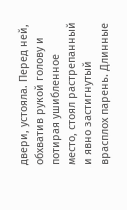двери, устояла. Перед ней, обхватив рукой голову и потирая ушибленное место, стоял растрепанный и явно застигнутый врасплох парень. Длинные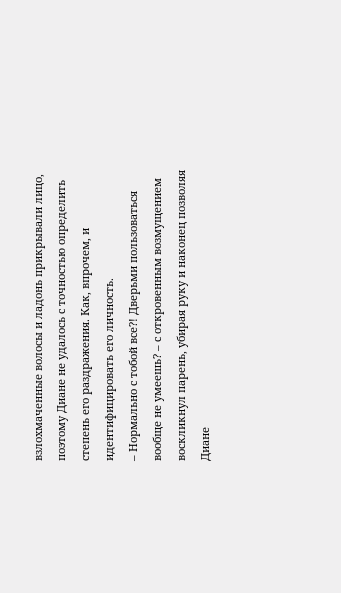взлохмаченные волосы и ладонь прикрывали лицо, поэтому Диане не удалось с точностью определить степень его раздражения. Как, впрочем, и идентифицировать его личность.
– Нормально с тобой все?! Дверьми пользоваться вообще не умеешь? – с откровенным возмущением воскликнул парень, убирая руку и наконец позволяя Диане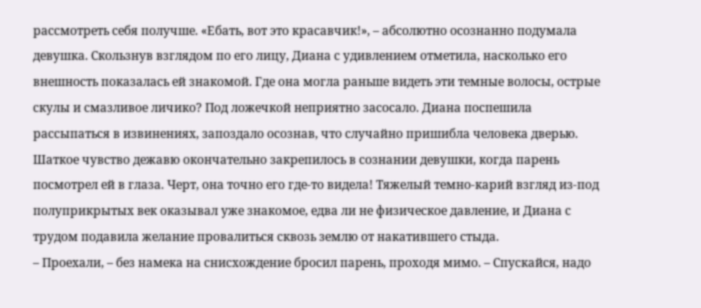рассмотреть себя получше. «Ебать, вот это красавчик!», – абсолютно осознанно подумала девушка. Скользнув взглядом по его лицу, Диана с удивлением отметила, насколько его внешность показалась ей знакомой. Где она могла раньше видеть эти темные волосы, острые скулы и смазливое личико? Под ложечкой неприятно засосало. Диана поспешила рассыпаться в извинениях, запоздало осознав, что случайно пришибла человека дверью.
Шаткое чувство дежавю окончательно закрепилось в сознании девушки, когда парень посмотрел ей в глаза. Черт, она точно его где-то видела! Тяжелый темно-карий взгляд из-под полуприкрытых век оказывал уже знакомое, едва ли не физическое давление, и Диана с трудом подавила желание провалиться сквозь землю от накатившего стыда.
– Проехали, – без намека на снисхождение бросил парень, проходя мимо. – Спускайся, надо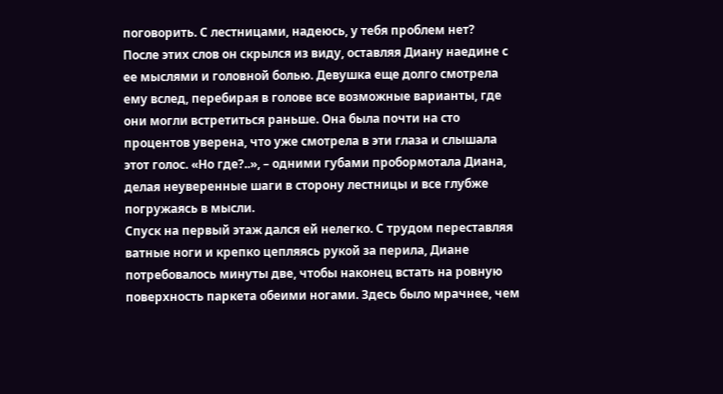поговорить. С лестницами, надеюсь, у тебя проблем нет?
После этих слов он скрылся из виду, оставляя Диану наедине с ее мыслями и головной болью. Девушка еще долго смотрела ему вслед, перебирая в голове все возможные варианты, где они могли встретиться раньше. Она была почти на сто процентов уверена, что уже смотрела в эти глаза и слышала этот голос. «Но где?..», – одними губами пробормотала Диана, делая неуверенные шаги в сторону лестницы и все глубже погружаясь в мысли.
Спуск на первый этаж дался ей нелегко. С трудом переставляя ватные ноги и крепко цепляясь рукой за перила, Диане потребовалось минуты две, чтобы наконец встать на ровную поверхность паркета обеими ногами. Здесь было мрачнее, чем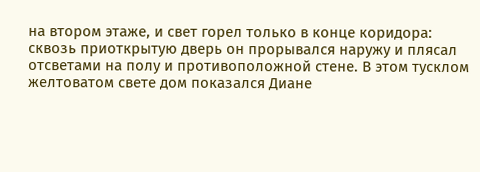на втором этаже, и свет горел только в конце коридора: сквозь приоткрытую дверь он прорывался наружу и плясал отсветами на полу и противоположной стене. В этом тусклом желтоватом свете дом показался Диане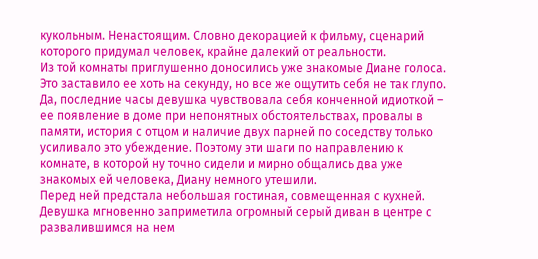кукольным. Ненастоящим. Словно декорацией к фильму, сценарий которого придумал человек, крайне далекий от реальности.
Из той комнаты приглушенно доносились уже знакомые Диане голоса. Это заставило ее хоть на секунду, но все же ощутить себя не так глупо. Да, последние часы девушка чувствовала себя конченной идиоткой – ее появление в доме при непонятных обстоятельствах, провалы в памяти, история с отцом и наличие двух парней по соседству только усиливало это убеждение. Поэтому эти шаги по направлению к комнате, в которой ну точно сидели и мирно общались два уже знакомых ей человека, Диану немного утешили.
Перед ней предстала небольшая гостиная, совмещенная с кухней. Девушка мгновенно заприметила огромный серый диван в центре с развалившимся на нем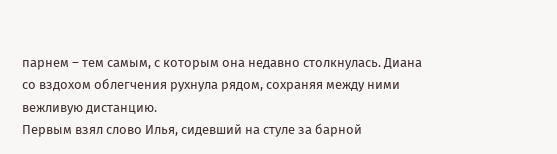парнем – тем самым, с которым она недавно столкнулась. Диана со вздохом облегчения рухнула рядом, сохраняя между ними вежливую дистанцию.
Первым взял слово Илья, сидевший на стуле за барной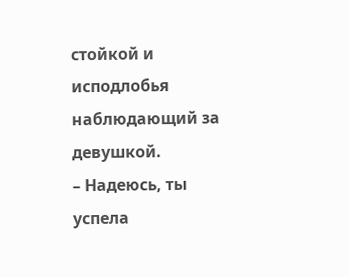стойкой и исподлобья наблюдающий за девушкой.
– Надеюсь, ты успела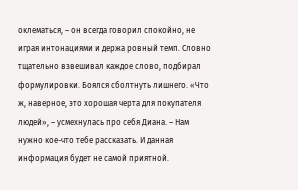оклематься, – он всегда говорил спокойно, не играя интонациями и держа ровный темп. Словно тщательно взвешивал каждое слово, подбирал формулировки. Боялся сболтнуть лишнего. «Что ж, наверное, это хорошая черта для покупателя людей», – усмехнулась про себя Диана. – Нам нужно кое-что тебе рассказать. И данная информация будет не самой приятной.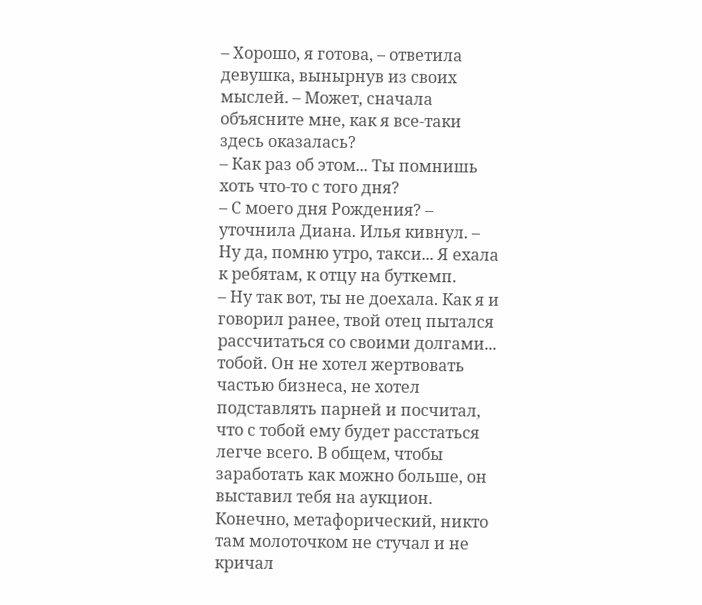– Хорошо, я готова, – ответила девушка, вынырнув из своих мыслей. – Может, сначала объясните мне, как я все-таки здесь оказалась?
– Как раз об этом... Ты помнишь хоть что-то с того дня?
– С моего дня Рождения? – уточнила Диана. Илья кивнул. – Ну да, помню утро, такси... Я ехала к ребятам, к отцу на буткемп.
– Ну так вот, ты не доехала. Как я и говорил ранее, твой отец пытался рассчитаться со своими долгами... тобой. Он не хотел жертвовать частью бизнеса, не хотел подставлять парней и посчитал, что с тобой ему будет расстаться легче всего. В общем, чтобы заработать как можно больше, он выставил тебя на аукцион. Конечно, метафорический, никто там молоточком не стучал и не кричал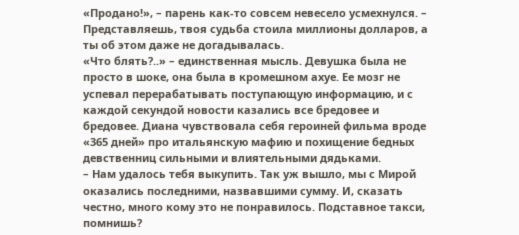«Продано!», – парень как-то совсем невесело усмехнулся. – Представляешь, твоя судьба стоила миллионы долларов, а ты об этом даже не догадывалась.
«Что блять?..» – единственная мысль. Девушка была не просто в шоке, она была в кромешном ахуе. Ее мозг не успевал перерабатывать поступающую информацию, и с каждой секундой новости казались все бредовее и бредовее. Диана чувствовала себя героиней фильма вроде «365 дней» про итальянскую мафию и похищение бедных девственниц сильными и влиятельными дядьками.
– Нам удалось тебя выкупить. Так уж вышло, мы с Мирой оказались последними, назвавшими сумму. И, сказать честно, много кому это не понравилось. Подставное такси, помнишь?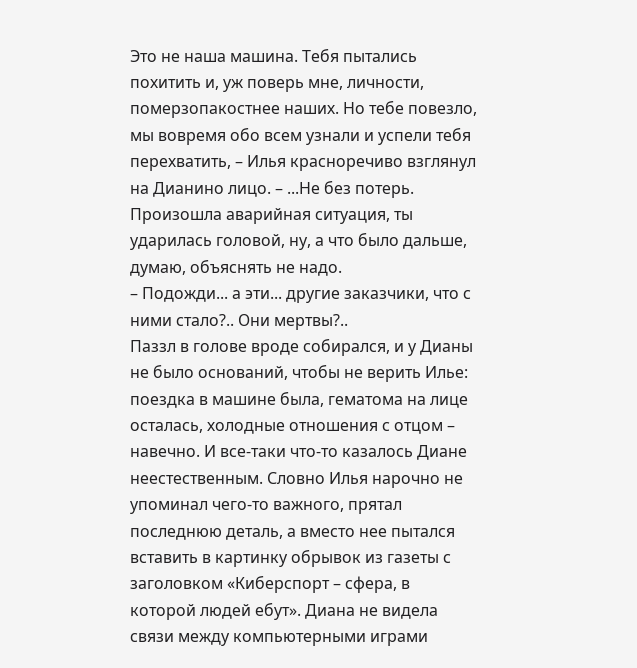Это не наша машина. Тебя пытались похитить и, уж поверь мне, личности, померзопакостнее наших. Но тебе повезло, мы вовремя обо всем узнали и успели тебя перехватить, – Илья красноречиво взглянул на Дианино лицо. – ...Не без потерь. Произошла аварийная ситуация, ты ударилась головой, ну, а что было дальше, думаю, объяснять не надо.
– Подожди... а эти... другие заказчики, что с ними стало?.. Они мертвы?..
Паззл в голове вроде собирался, и у Дианы не было оснований, чтобы не верить Илье: поездка в машине была, гематома на лице осталась, холодные отношения с отцом – навечно. И все-таки что-то казалось Диане неестественным. Словно Илья нарочно не упоминал чего-то важного, прятал последнюю деталь, а вместо нее пытался вставить в картинку обрывок из газеты с заголовком «Киберспорт – сфера, в которой людей ебут». Диана не видела связи между компьютерными играми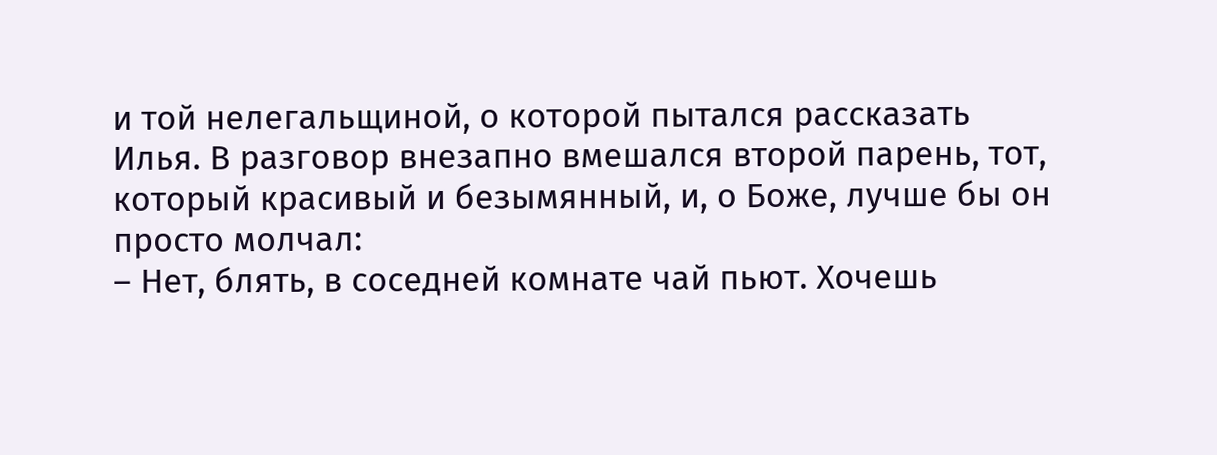и той нелегальщиной, о которой пытался рассказать Илья. В разговор внезапно вмешался второй парень, тот, который красивый и безымянный, и, о Боже, лучше бы он просто молчал:
– Нет, блять, в соседней комнате чай пьют. Хочешь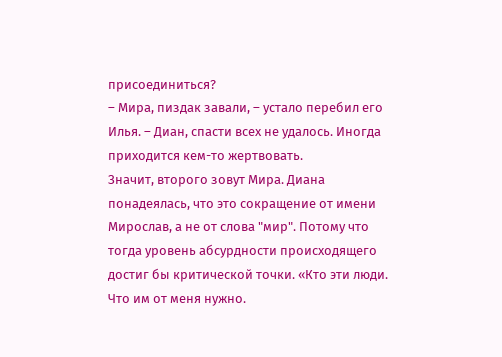присоединиться?
– Мира, пиздак завали, – устало перебил его Илья. – Диан, спасти всех не удалось. Иногда приходится кем-то жертвовать.
Значит, второго зовут Мира. Диана понадеялась, что это сокращение от имени Мирослав, а не от слова "мир". Потому что тогда уровень абсурдности происходящего достиг бы критической точки. «Кто эти люди. Что им от меня нужно.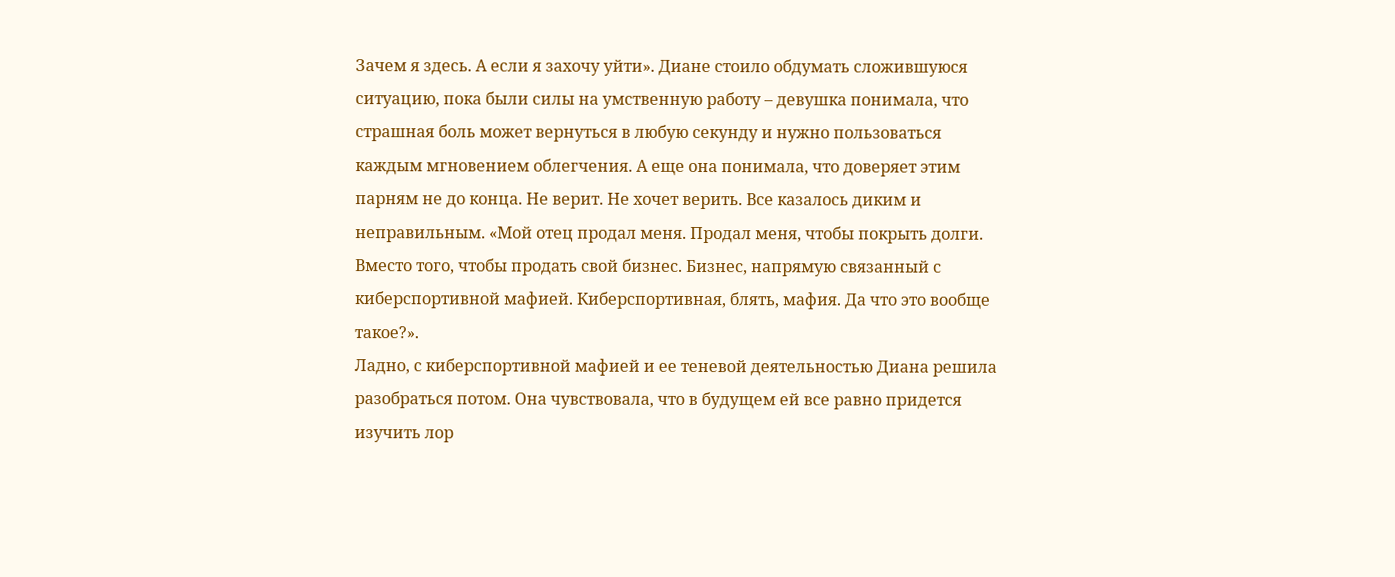Зачем я здесь. А если я захочу уйти». Диане стоило обдумать сложившуюся ситуацию, пока были силы на умственную работу – девушка понимала, что страшная боль может вернуться в любую секунду и нужно пользоваться каждым мгновением облегчения. А еще она понимала, что доверяет этим парням не до конца. Не верит. Не хочет верить. Все казалось диким и неправильным. «Мой отец продал меня. Продал меня, чтобы покрыть долги. Вместо того, чтобы продать свой бизнес. Бизнес, напрямую связанный с киберспортивной мафией. Киберспортивная, блять, мафия. Да что это вообще такое?».
Ладно, с киберспортивной мафией и ее теневой деятельностью Диана решила разобраться потом. Она чувствовала, что в будущем ей все равно придется изучить лор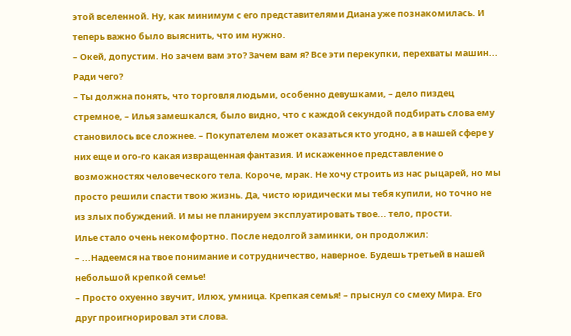этой вселенной. Ну, как минимум с его представителями Диана уже познакомилась. И теперь важно было выяснить, что им нужно.
– Окей, допустим. Но зачем вам это? Зачем вам я? Все эти перекупки, перехваты машин... Ради чего?
– Ты должна понять, что торговля людьми, особенно девушками, – дело пиздец стремное, – Илья замешкался, было видно, что с каждой секундой подбирать слова ему становилось все сложнее. – Покупателем может оказаться кто угодно, а в нашей сфере у них еще и ого-го какая извращенная фантазия. И искаженное представление о возможностях человеческого тела. Короче, мрак. Не хочу строить из нас рыцарей, но мы просто решили спасти твою жизнь. Да, чисто юридически мы тебя купили, но точно не из злых побуждений. И мы не планируем эксплуатировать твое... тело, прости.
Илье стало очень некомфортно. После недолгой заминки, он продолжил:
– ...Надеемся на твое понимание и сотрудничество, наверное. Будешь третьей в нашей небольшой крепкой семье!
– Просто охуенно звучит, Илюх, умница. Крепкая семья! – прыснул со смеху Мира. Его друг проигнорировал эти слова.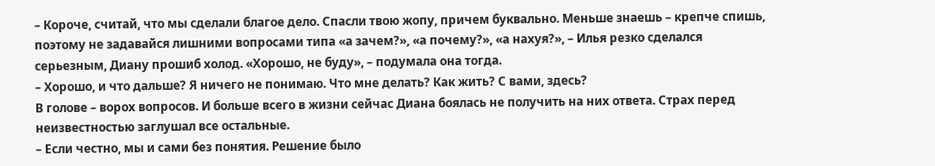– Короче, считай, что мы сделали благое дело. Спасли твою жопу, причем буквально. Меньше знаешь – крепче спишь, поэтому не задавайся лишними вопросами типа «а зачем?», «а почему?», «а нахуя?», – Илья резко сделался серьезным, Диану прошиб холод. «Хорошо, не буду», – подумала она тогда.
– Хорошо, и что дальше? Я ничего не понимаю. Что мне делать? Как жить? С вами, здесь?
В голове – ворох вопросов. И больше всего в жизни сейчас Диана боялась не получить на них ответа. Страх перед неизвестностью заглушал все остальные.
– Если честно, мы и сами без понятия. Решение было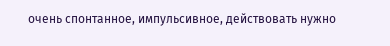очень спонтанное, импульсивное, действовать нужно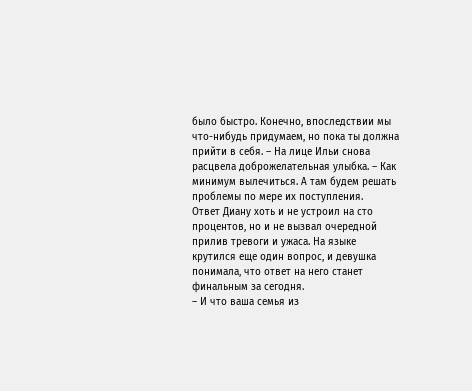было быстро. Конечно, впоследствии мы что-нибудь придумаем, но пока ты должна прийти в себя. – На лице Ильи снова расцвела доброжелательная улыбка. – Как минимум вылечиться. А там будем решать проблемы по мере их поступления.
Ответ Диану хоть и не устроил на сто процентов, но и не вызвал очередной прилив тревоги и ужаса. На языке крутился еще один вопрос, и девушка понимала, что ответ на него станет финальным за сегодня.
– И что ваша семья из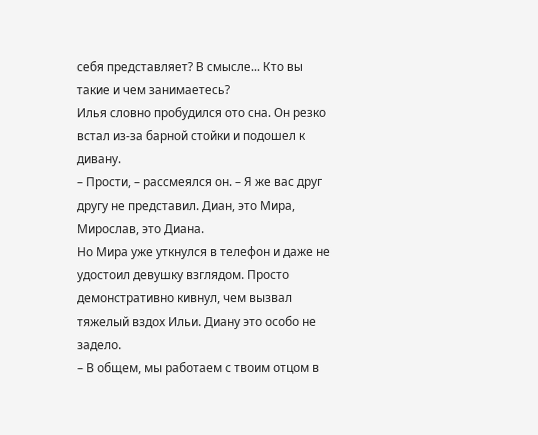себя представляет? В смысле... Кто вы такие и чем занимаетесь?
Илья словно пробудился ото сна. Он резко встал из-за барной стойки и подошел к дивану.
– Прости, – рассмеялся он. – Я же вас друг другу не представил. Диан, это Мира, Мирослав, это Диана.
Но Мира уже уткнулся в телефон и даже не удостоил девушку взглядом. Просто демонстративно кивнул, чем вызвал тяжелый вздох Ильи. Диану это особо не задело.
– В общем, мы работаем с твоим отцом в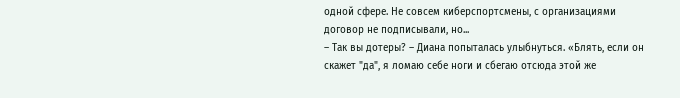одной сфере. Не совсем киберспортсмены, с организациями договор не подписывали, но...
– Так вы дотеры? – Диана попыталась улыбнуться. «Блять, если он скажет "да", я ломаю себе ноги и сбегаю отсюда этой же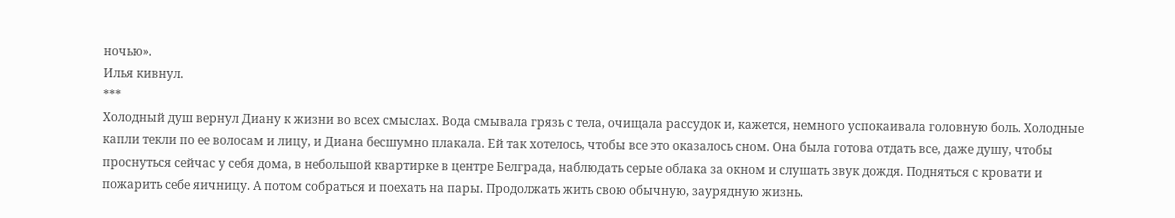ночью».
Илья кивнул.
***
Холодный душ вернул Диану к жизни во всех смыслах. Вода смывала грязь с тела, очищала рассудок и, кажется, немного успокаивала головную боль. Холодные капли текли по ее волосам и лицу, и Диана бесшумно плакала. Ей так хотелось, чтобы все это оказалось сном. Она была готова отдать все, даже душу, чтобы проснуться сейчас у себя дома, в небольшой квартирке в центре Белграда, наблюдать серые облака за окном и слушать звук дождя. Подняться с кровати и пожарить себе яичницу. А потом собраться и поехать на пары. Продолжать жить свою обычную, заурядную жизнь.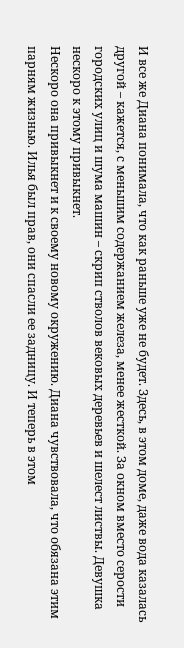И все же Диана понимала, что как раньше уже не будет. Здесь, в этом доме, даже вода казалась другой – кажется, с меньшим содержанием железа, менее жесткой. За окном вместо серости городских улиц и шума машин – скрип стволов вековых деревьев и шелест листвы. Девушка нескоро к этому привыкнет.
Нескоро она привыкнет и к своему новому окружению. Диана чувствовала, что обязана этим парням жизнью. Илья был прав, они спасли ее задницу. И теперь в этом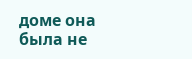доме она была не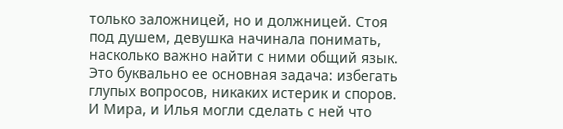только заложницей, но и должницей. Стоя под душем, девушка начинала понимать, насколько важно найти с ними общий язык. Это буквально ее основная задача: избегать глупых вопросов, никаких истерик и споров. И Мира, и Илья могли сделать с ней что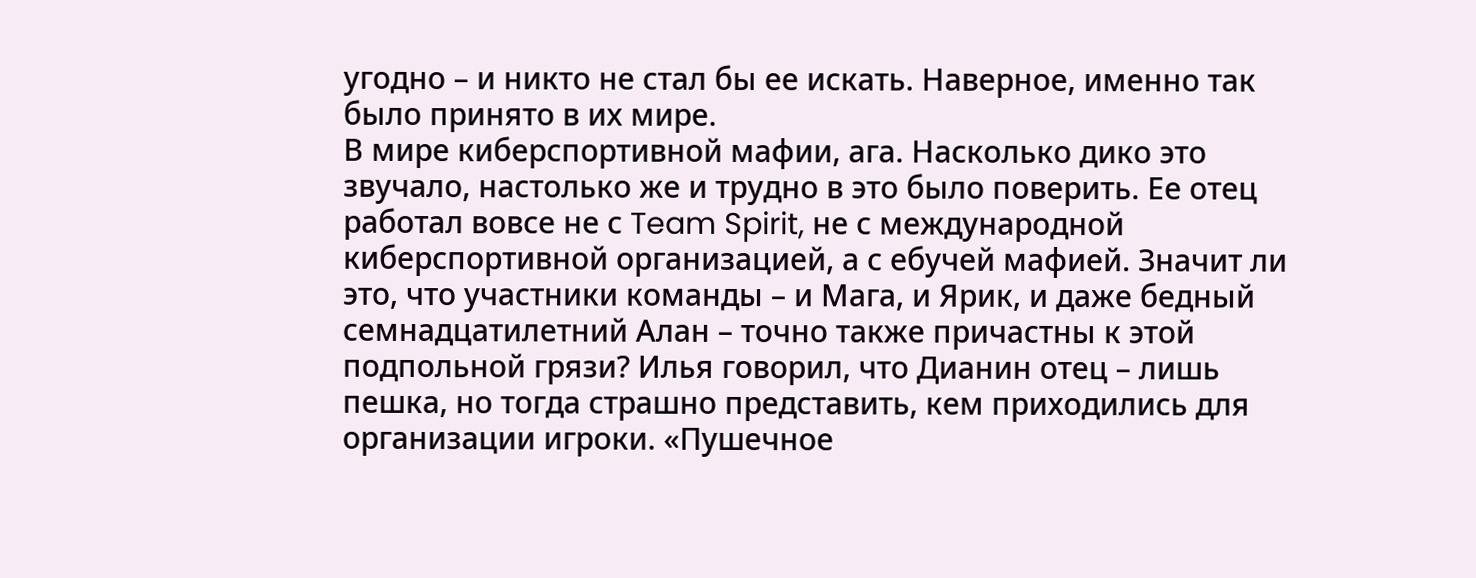угодно – и никто не стал бы ее искать. Наверное, именно так было принято в их мире.
В мире киберспортивной мафии, ага. Насколько дико это звучало, настолько же и трудно в это было поверить. Ее отец работал вовсе не с Team Spirit, не с международной киберспортивной организацией, а с ебучей мафией. Значит ли это, что участники команды – и Мага, и Ярик, и даже бедный семнадцатилетний Алан – точно также причастны к этой подпольной грязи? Илья говорил, что Дианин отец – лишь пешка, но тогда страшно представить, кем приходились для организации игроки. «Пушечное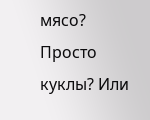мясо? Просто куклы? Или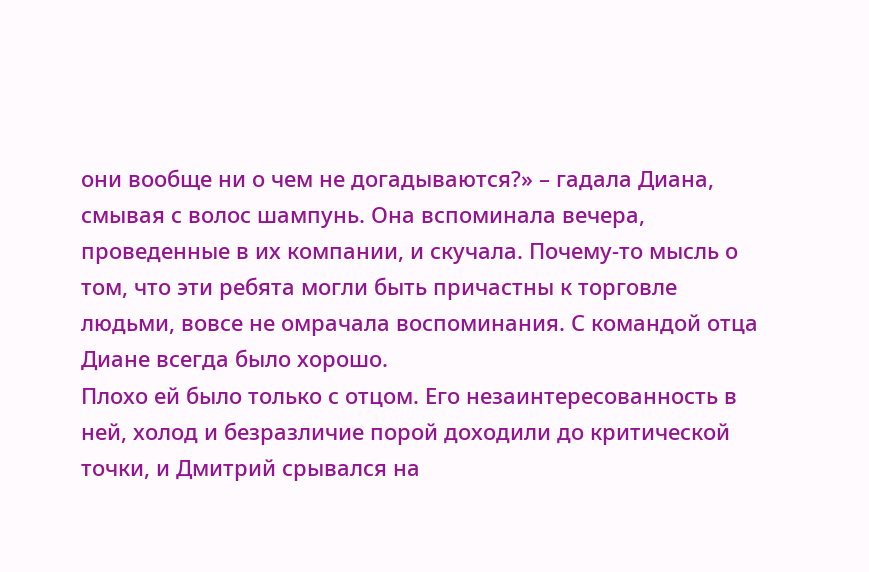они вообще ни о чем не догадываются?» – гадала Диана, смывая с волос шампунь. Она вспоминала вечера, проведенные в их компании, и скучала. Почему-то мысль о том, что эти ребята могли быть причастны к торговле людьми, вовсе не омрачала воспоминания. С командой отца Диане всегда было хорошо.
Плохо ей было только с отцом. Его незаинтересованность в ней, холод и безразличие порой доходили до критической точки, и Дмитрий срывался на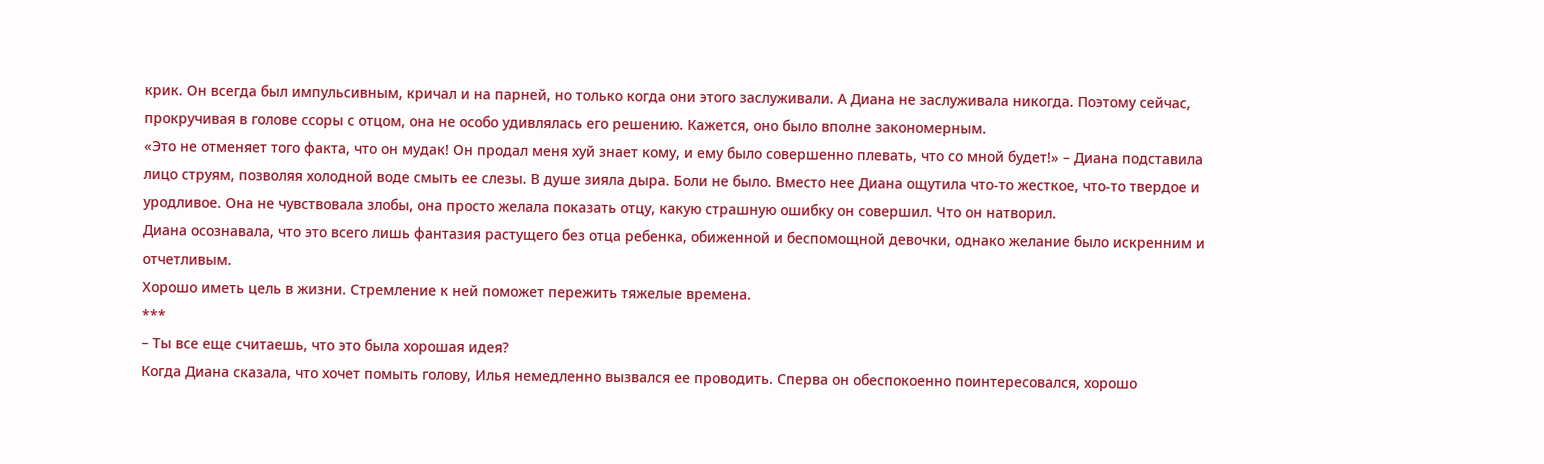крик. Он всегда был импульсивным, кричал и на парней, но только когда они этого заслуживали. А Диана не заслуживала никогда. Поэтому сейчас, прокручивая в голове ссоры с отцом, она не особо удивлялась его решению. Кажется, оно было вполне закономерным.
«Это не отменяет того факта, что он мудак! Он продал меня хуй знает кому, и ему было совершенно плевать, что со мной будет!» – Диана подставила лицо струям, позволяя холодной воде смыть ее слезы. В душе зияла дыра. Боли не было. Вместо нее Диана ощутила что-то жесткое, что-то твердое и уродливое. Она не чувствовала злобы, она просто желала показать отцу, какую страшную ошибку он совершил. Что он натворил.
Диана осознавала, что это всего лишь фантазия растущего без отца ребенка, обиженной и беспомощной девочки, однако желание было искренним и отчетливым.
Хорошо иметь цель в жизни. Стремление к ней поможет пережить тяжелые времена.
***
– Ты все еще считаешь, что это была хорошая идея?
Когда Диана сказала, что хочет помыть голову, Илья немедленно вызвался ее проводить. Сперва он обеспокоенно поинтересовался, хорошо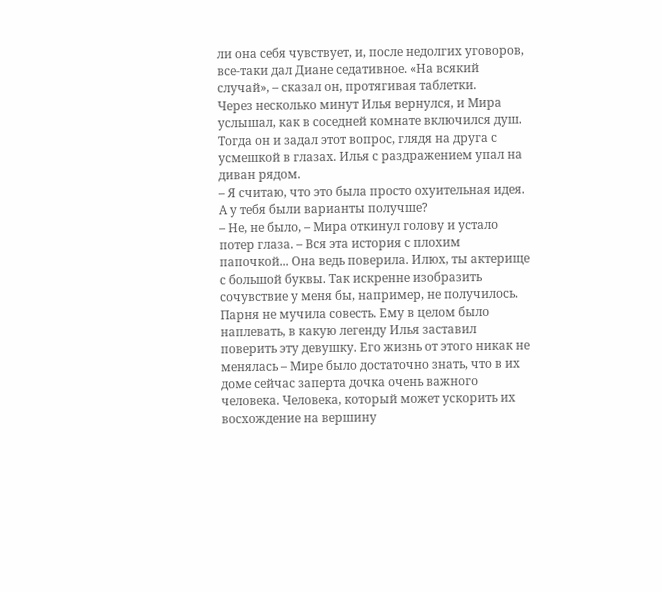ли она себя чувствует, и, после недолгих уговоров, все-таки дал Диане седативное. «На всякий случай», – сказал он, протягивая таблетки.
Через несколько минут Илья вернулся, и Мира услышал, как в соседней комнате включился душ. Тогда он и задал этот вопрос, глядя на друга с усмешкой в глазах. Илья с раздражением упал на диван рядом.
– Я считаю, что это была просто охуительная идея. А у тебя были варианты получше?
– Не, не было, – Мира откинул голову и устало потер глаза. – Вся эта история с плохим папочкой... Она ведь поверила. Илюх, ты актерище с большой буквы. Так искренне изобразить сочувствие у меня бы, например, не получилось.
Парня не мучила совесть. Ему в целом было наплевать, в какую легенду Илья заставил поверить эту девушку. Его жизнь от этого никак не менялась – Мире было достаточно знать, что в их доме сейчас заперта дочка очень важного человека. Человека, который может ускорить их восхождение на вершину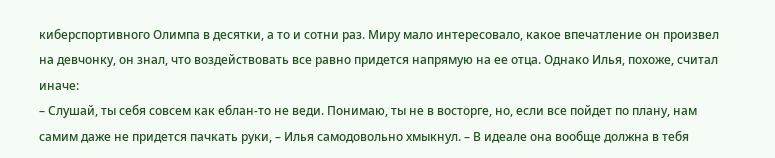киберспортивного Олимпа в десятки, а то и сотни раз. Миру мало интересовало, какое впечатление он произвел на девчонку, он знал, что воздействовать все равно придется напрямую на ее отца. Однако Илья, похоже, считал иначе:
– Слушай, ты себя совсем как еблан-то не веди. Понимаю, ты не в восторге, но, если все пойдет по плану, нам самим даже не придется пачкать руки, – Илья самодовольно хмыкнул. – В идеале она вообще должна в тебя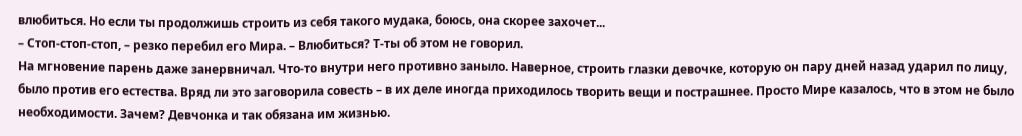влюбиться. Но если ты продолжишь строить из себя такого мудака, боюсь, она скорее захочет...
– Стоп-стоп-стоп, – резко перебил его Мира. – Влюбиться? Т-ты об этом не говорил.
На мгновение парень даже занервничал. Что-то внутри него противно заныло. Наверное, строить глазки девочке, которую он пару дней назад ударил по лицу, было против его естества. Вряд ли это заговорила совесть – в их деле иногда приходилось творить вещи и пострашнее. Просто Мире казалось, что в этом не было необходимости. Зачем? Девчонка и так обязана им жизнью.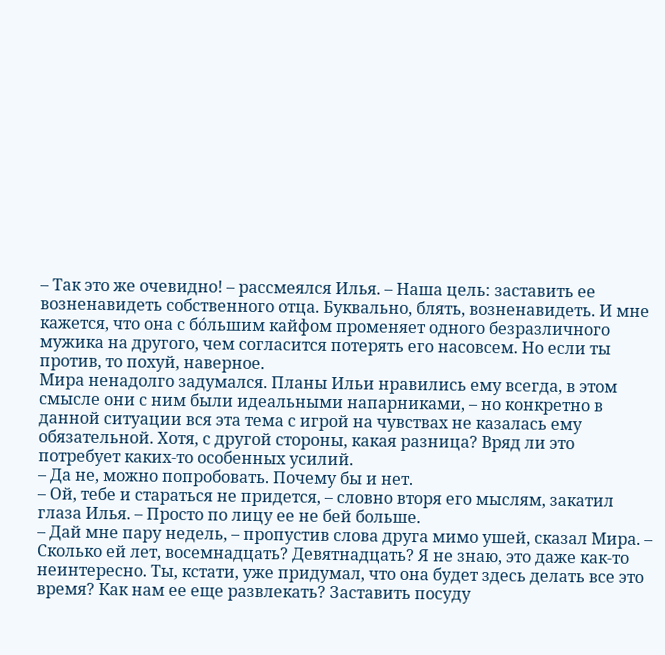– Так это же очевидно! – рассмеялся Илья. – Наша цель: заставить ее возненавидеть собственного отца. Буквально, блять, возненавидеть. И мне кажется, что она с бóльшим кайфом променяет одного безразличного мужика на другого, чем согласится потерять его насовсем. Но если ты против, то похуй, наверное.
Мира ненадолго задумался. Планы Ильи нравились ему всегда, в этом смысле они с ним были идеальными напарниками, – но конкретно в данной ситуации вся эта тема с игрой на чувствах не казалась ему обязательной. Хотя, с другой стороны, какая разница? Вряд ли это потребует каких-то особенных усилий.
– Да не, можно попробовать. Почему бы и нет.
– Ой, тебе и стараться не придется, – словно вторя его мыслям, закатил глаза Илья. – Просто по лицу ее не бей больше.
– Дай мне пару недель, – пропустив слова друга мимо ушей, сказал Мира. – Сколько ей лет, восемнадцать? Девятнадцать? Я не знаю, это даже как-то неинтересно. Ты, кстати, уже придумал, что она будет здесь делать все это время? Как нам ее еще развлекать? Заставить посуду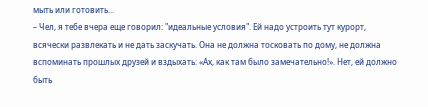мыть или готовить...
– Чел, я тебе вчера еще говорил: "идеальные условия". Ей надо устроить тут курорт, всячески развлекать и не дать заскучать. Она не должна тосковать по дому, не должна вспоминать прошлых друзей и вздыхать: «Ах, как там было замечательно!». Нет, ей должно быть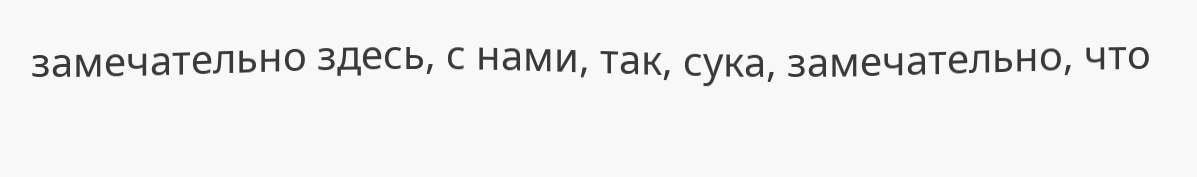замечательно здесь, с нами, так, сука, замечательно, что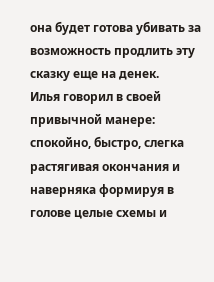она будет готова убивать за возможность продлить эту сказку еще на денек.
Илья говорил в своей привычной манере: спокойно, быстро, слегка растягивая окончания и наверняка формируя в голове целые схемы и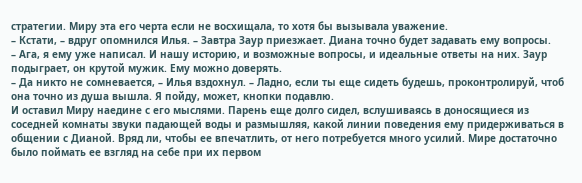стратегии. Миру эта его черта если не восхищала, то хотя бы вызывала уважение.
– Кстати, – вдруг опомнился Илья. – Завтра Заур приезжает. Диана точно будет задавать ему вопросы.
– Ага, я ему уже написал. И нашу историю, и возможные вопросы, и идеальные ответы на них. Заур подыграет, он крутой мужик. Ему можно доверять.
– Да никто не сомневается, – Илья вздохнул. – Ладно, если ты еще сидеть будешь, проконтролируй, чтоб она точно из душа вышла. Я пойду, может, кнопки подавлю.
И оставил Миру наедине с его мыслями. Парень еще долго сидел, вслушиваясь в доносящиеся из соседней комнаты звуки падающей воды и размышляя, какой линии поведения ему придерживаться в общении с Дианой. Вряд ли, чтобы ее впечатлить, от него потребуется много усилий. Мире достаточно было поймать ее взгляд на себе при их первом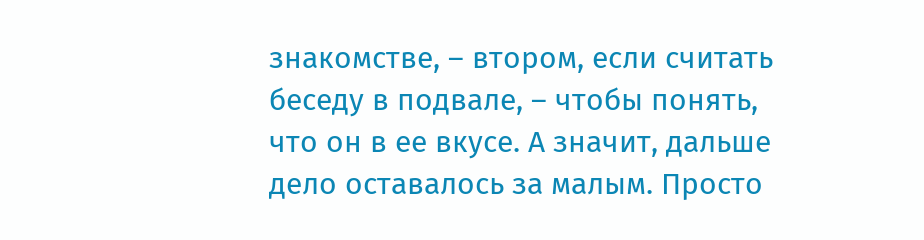знакомстве, – втором, если считать беседу в подвале, – чтобы понять, что он в ее вкусе. А значит, дальше дело оставалось за малым. Просто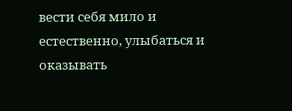вести себя мило и естественно, улыбаться и оказывать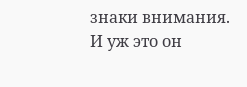знаки внимания.
И уж это он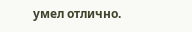умел отлично.